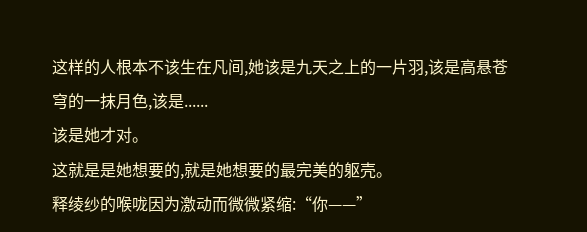这样的人根本不该生在凡间,她该是九天之上的一片羽,该是高悬苍穹的一抹月色,该是......
该是她才对。
这就是是她想要的,就是她想要的最完美的躯壳。
释绫纱的喉咙因为激动而微微紧缩:“你——”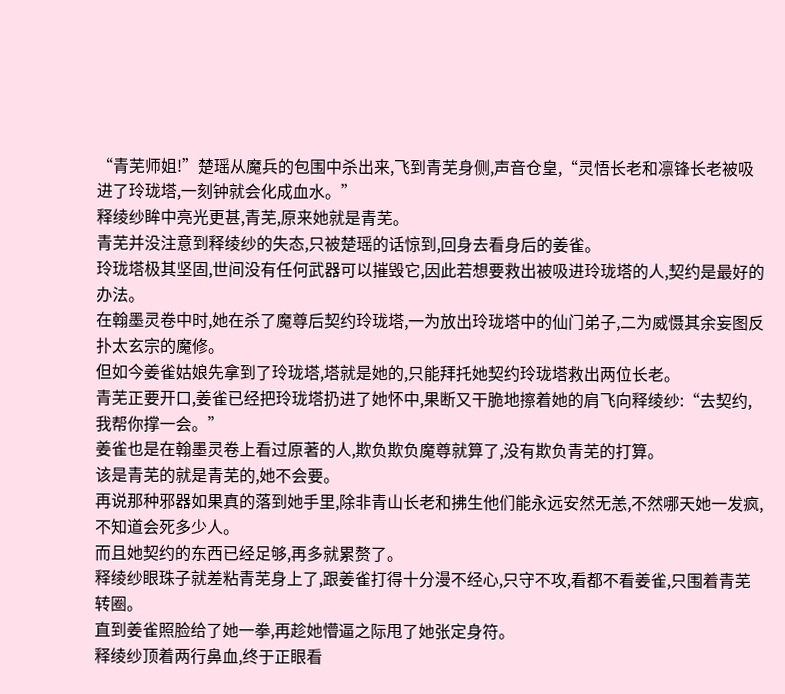“青芜师姐!”楚瑶从魔兵的包围中杀出来,飞到青芜身侧,声音仓皇,“灵悟长老和凛锋长老被吸进了玲珑塔,一刻钟就会化成血水。”
释绫纱眸中亮光更甚,青芜,原来她就是青芜。
青芜并没注意到释绫纱的失态,只被楚瑶的话惊到,回身去看身后的姜雀。
玲珑塔极其坚固,世间没有任何武器可以摧毁它,因此若想要救出被吸进玲珑塔的人,契约是最好的办法。
在翰墨灵卷中时,她在杀了魔尊后契约玲珑塔,一为放出玲珑塔中的仙门弟子,二为威慑其余妄图反扑太玄宗的魔修。
但如今姜雀姑娘先拿到了玲珑塔,塔就是她的,只能拜托她契约玲珑塔救出两位长老。
青芜正要开口,姜雀已经把玲珑塔扔进了她怀中,果断又干脆地擦着她的肩飞向释绫纱:“去契约,我帮你撑一会。”
姜雀也是在翰墨灵卷上看过原著的人,欺负欺负魔尊就算了,没有欺负青芜的打算。
该是青芜的就是青芜的,她不会要。
再说那种邪器如果真的落到她手里,除非青山长老和拂生他们能永远安然无恙,不然哪天她一发疯,不知道会死多少人。
而且她契约的东西已经足够,再多就累赘了。
释绫纱眼珠子就差粘青芜身上了,跟姜雀打得十分漫不经心,只守不攻,看都不看姜雀,只围着青芜转圈。
直到姜雀照脸给了她一拳,再趁她懵逼之际甩了她张定身符。
释绫纱顶着两行鼻血,终于正眼看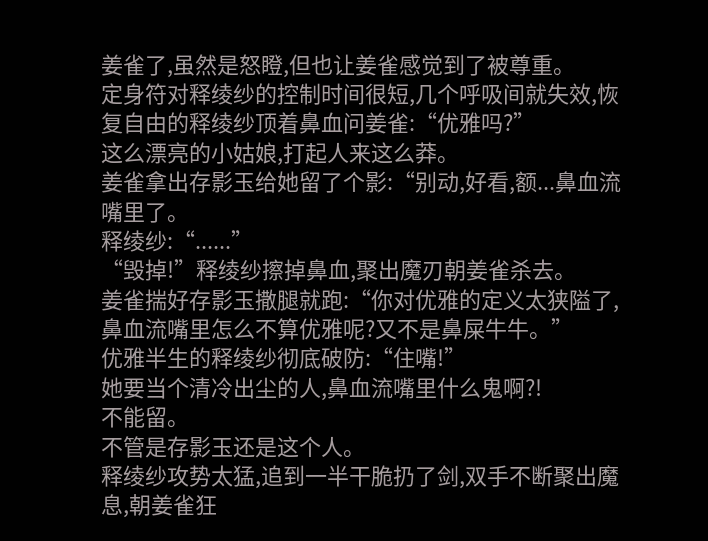姜雀了,虽然是怒瞪,但也让姜雀感觉到了被尊重。
定身符对释绫纱的控制时间很短,几个呼吸间就失效,恢复自由的释绫纱顶着鼻血问姜雀:“优雅吗?”
这么漂亮的小姑娘,打起人来这么莽。
姜雀拿出存影玉给她留了个影:“别动,好看,额...鼻血流嘴里了。
释绫纱:“......”
“毁掉!”释绫纱擦掉鼻血,聚出魔刃朝姜雀杀去。
姜雀揣好存影玉撒腿就跑:“你对优雅的定义太狭隘了,鼻血流嘴里怎么不算优雅呢?又不是鼻屎牛牛。”
优雅半生的释绫纱彻底破防:“住嘴!”
她要当个清冷出尘的人,鼻血流嘴里什么鬼啊?!
不能留。
不管是存影玉还是这个人。
释绫纱攻势太猛,追到一半干脆扔了剑,双手不断聚出魔息,朝姜雀狂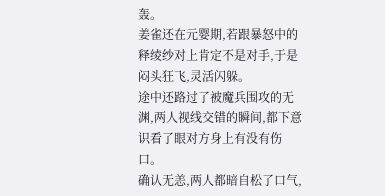轰。
姜雀还在元婴期,若跟暴怒中的释绫纱对上肯定不是对手,于是闷头狂飞,灵活闪躲。
途中还路过了被魔兵围攻的无渊,两人视线交错的瞬间,都下意识看了眼对方身上有没有伤口。
确认无恙,两人都暗自松了口气,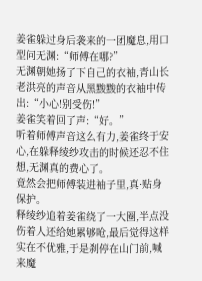姜雀躲过身后袭来的一团魔息,用口型问无渊:“师傅在哪?”
无渊朝她扬了下自己的衣袖,青山长老洪亮的声音从黑黢黢的衣袖中传出:“小心!别受伤!”
姜雀笑着回了声:“好。”
听着师傅声音这么有力,姜雀终于安心,在躲释绫纱攻击的时候还忍不住想,无渊真的费心了。
竟然会把师傅装进袖子里,真·贴身保护。
释绫纱追着姜雀绕了一大圈,半点没伤着人还给她累够呛,最后觉得这样实在不优雅,于是刹停在山门前,喊来魔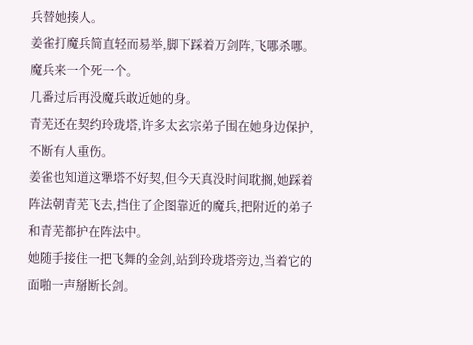兵替她揍人。
姜雀打魔兵简直轻而易举,脚下踩着万剑阵,飞哪杀哪。
魔兵来一个死一个。
几番过后再没魔兵敢近她的身。
青芜还在契约玲珑塔,许多太玄宗弟子围在她身边保护,不断有人重伤。
姜雀也知道这犟塔不好契,但今天真没时间耽搁,她踩着阵法朝青芜飞去,挡住了企图靠近的魔兵,把附近的弟子和青芜都护在阵法中。
她随手接住一把飞舞的金剑,站到玲珑塔旁边,当着它的面啪一声掰断长剑。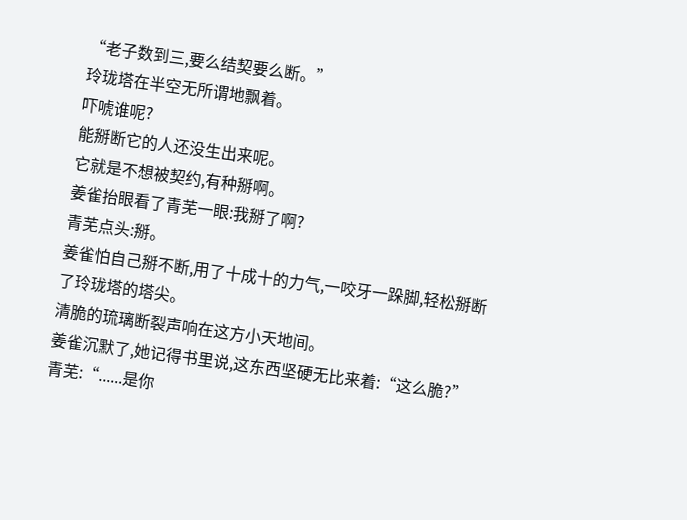“老子数到三,要么结契要么断。”
玲珑塔在半空无所谓地飘着。
吓唬谁呢?
能掰断它的人还没生出来呢。
它就是不想被契约,有种掰啊。
姜雀抬眼看了青芜一眼:我掰了啊?
青芜点头:掰。
姜雀怕自己掰不断,用了十成十的力气,一咬牙一跺脚,轻松掰断了玲珑塔的塔尖。
清脆的琉璃断裂声响在这方小天地间。
姜雀沉默了,她记得书里说,这东西坚硬无比来着:“这么脆?”
青芜:“......是你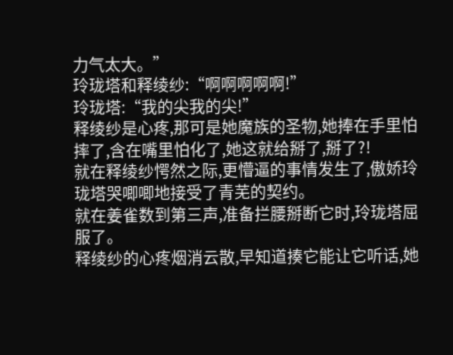力气太大。”
玲珑塔和释绫纱:“啊啊啊啊啊!”
玲珑塔:“我的尖我的尖!”
释绫纱是心疼,那可是她魔族的圣物,她捧在手里怕摔了,含在嘴里怕化了,她这就给掰了,掰了?!
就在释绫纱愕然之际,更懵逼的事情发生了,傲娇玲珑塔哭唧唧地接受了青芜的契约。
就在姜雀数到第三声,准备拦腰掰断它时,玲珑塔屈服了。
释绫纱的心疼烟消云散,早知道揍它能让它听话,她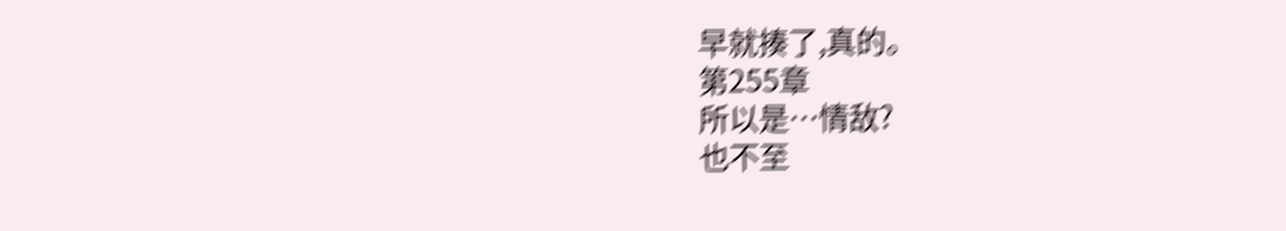早就揍了,真的。
第255章
所以是…情敌?
也不至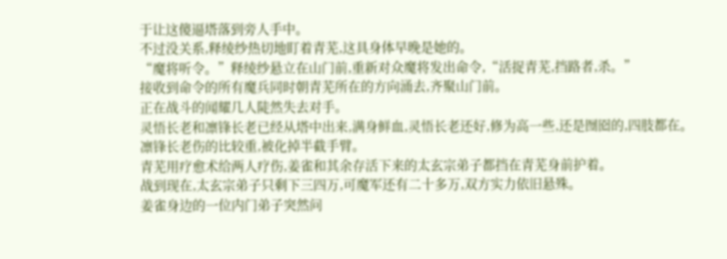于让这傻逼塔落到旁人手中。
不过没关系,释绫纱热切地盯着青芜,这具身体早晚是她的。
“魔将听令。”释绫纱悬立在山门前,重新对众魔将发出命令,“活捉青芜,挡路者,杀。”
接收到命令的所有魔兵同时朝青芜所在的方向涌去,齐聚山门前。
正在战斗的闻耀几人陡然失去对手。
灵悟长老和凛锋长老已经从塔中出来,满身鲜血,灵悟长老还好,修为高一些,还是囫囵的,四肢都在。
凛锋长老伤的比较重,被化掉半截手臂。
青芜用疗愈术给两人疗伤,姜雀和其余存活下来的太玄宗弟子都挡在青芜身前护着。
战到现在,太玄宗弟子只剩下三四万,可魔军还有二十多万,双方实力依旧悬殊。
姜雀身边的一位内门弟子突然问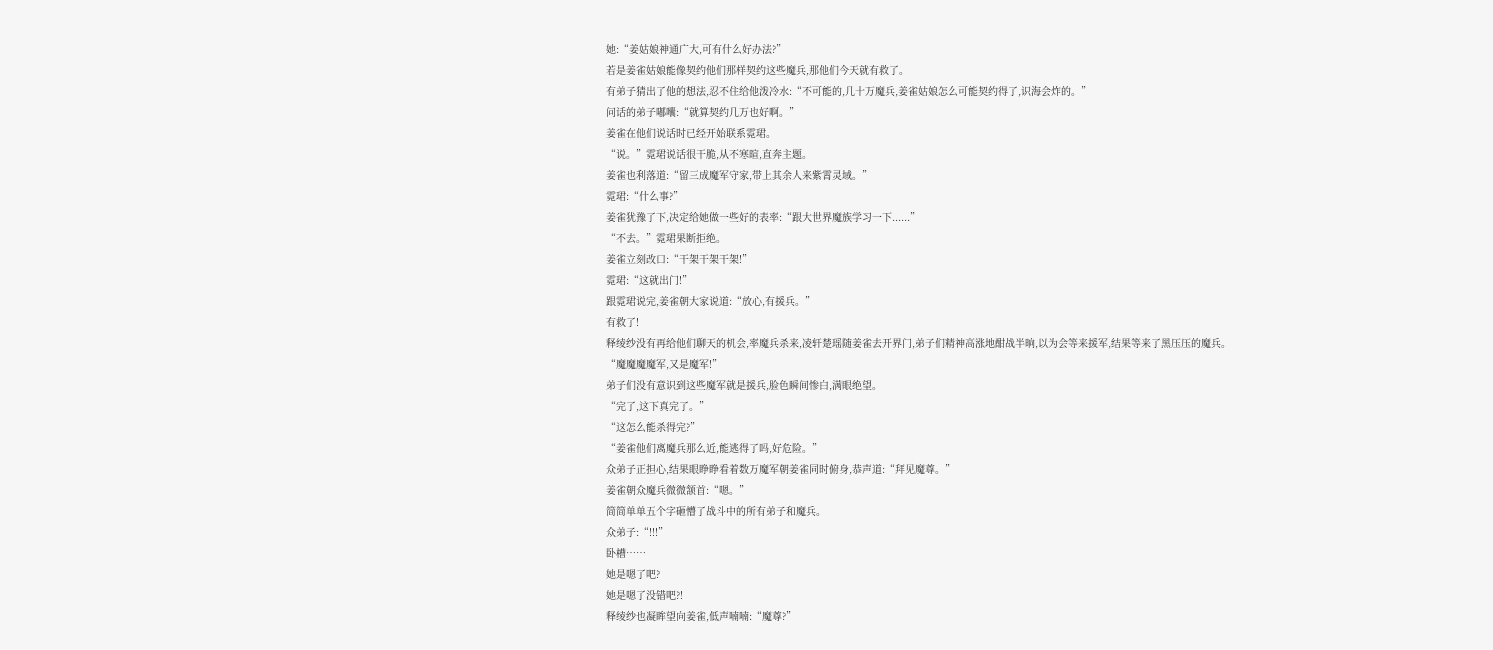她:“姜姑娘神通广大,可有什么好办法?”
若是姜雀姑娘能像契约他们那样契约这些魔兵,那他们今天就有救了。
有弟子猜出了他的想法,忍不住给他泼冷水:“不可能的,几十万魔兵,姜雀姑娘怎么可能契约得了,识海会炸的。”
问话的弟子嘟囔:“就算契约几万也好啊。”
姜雀在他们说话时已经开始联系霓珺。
“说。”霓珺说话很干脆,从不寒暄,直奔主题。
姜雀也利落道:“留三成魔军守家,带上其余人来紫霄灵域。”
霓珺:“什么事?”
姜雀犹豫了下,决定给她做一些好的表率:“跟大世界魔族学习一下......”
“不去。”霓珺果断拒绝。
姜雀立刻改口:“干架干架干架!”
霓珺:“这就出门!”
跟霓珺说完,姜雀朝大家说道:“放心,有援兵。”
有救了!
释绫纱没有再给他们聊天的机会,率魔兵杀来,凌轩楚瑶随姜雀去开界门,弟子们精神高涨地酣战半晌,以为会等来援军,结果等来了黑压压的魔兵。
“魔魔魔魔军,又是魔军!”
弟子们没有意识到这些魔军就是援兵,脸色瞬间惨白,满眼绝望。
“完了,这下真完了。”
“这怎么能杀得完?”
“姜雀他们离魔兵那么近,能逃得了吗,好危险。”
众弟子正担心,结果眼睁睁看着数万魔军朝姜雀同时俯身,恭声道:“拜见魔尊。”
姜雀朝众魔兵微微颔首:“嗯。”
简简单单五个字砸懵了战斗中的所有弟子和魔兵。
众弟子:“!!!”
卧槽……
她是嗯了吧?
她是嗯了没错吧?!
释绫纱也凝眸望向姜雀,低声喃喃:“魔尊?”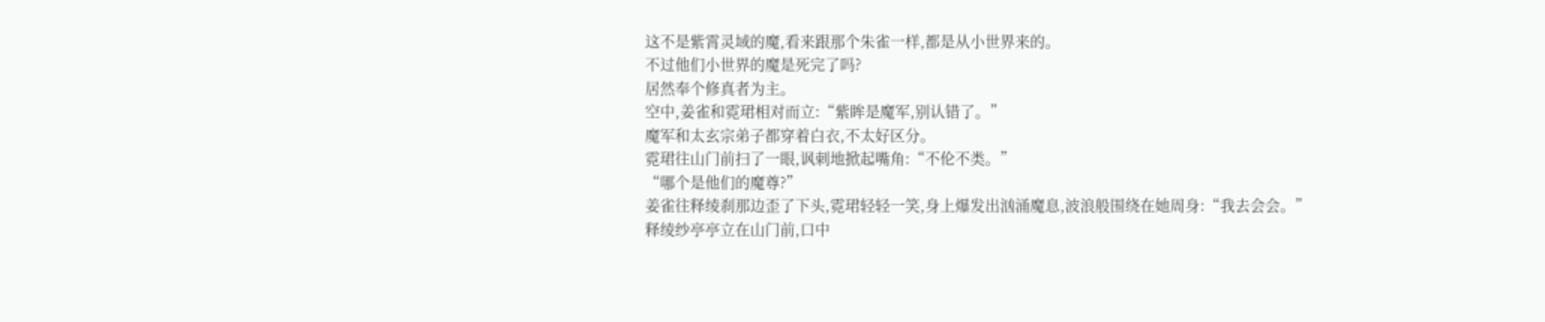这不是紫霄灵域的魔,看来跟那个朱雀一样,都是从小世界来的。
不过他们小世界的魔是死完了吗?
居然奉个修真者为主。
空中,姜雀和霓珺相对而立:“紫眸是魔军,别认错了。”
魔军和太玄宗弟子都穿着白衣,不太好区分。
霓珺往山门前扫了一眼,讽刺地掀起嘴角:“不伦不类。”
“哪个是他们的魔尊?”
姜雀往释绫刹那边歪了下头,霓珺轻轻一笑,身上爆发出汹涌魔息,波浪般围绕在她周身:“我去会会。”
释绫纱亭亭立在山门前,口中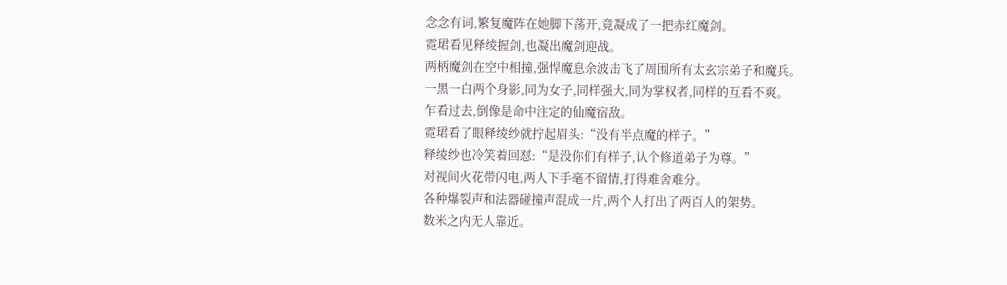念念有词,繁复魔阵在她脚下荡开,竟凝成了一把赤红魔剑。
霓珺看见释绫握剑,也凝出魔剑迎战。
两柄魔剑在空中相撞,强悍魔息余波击飞了周围所有太玄宗弟子和魔兵。
一黑一白两个身影,同为女子,同样强大,同为掌权者,同样的互看不爽。
乍看过去,倒像是命中注定的仙魔宿敌。
霓珺看了眼释绫纱就拧起眉头:“没有半点魔的样子。”
释绫纱也冷笑着回怼:“是没你们有样子,认个修道弟子为尊。”
对视间火花带闪电,两人下手毫不留情,打得难舍难分。
各种爆裂声和法器碰撞声混成一片,两个人打出了两百人的架势。
数米之内无人靠近。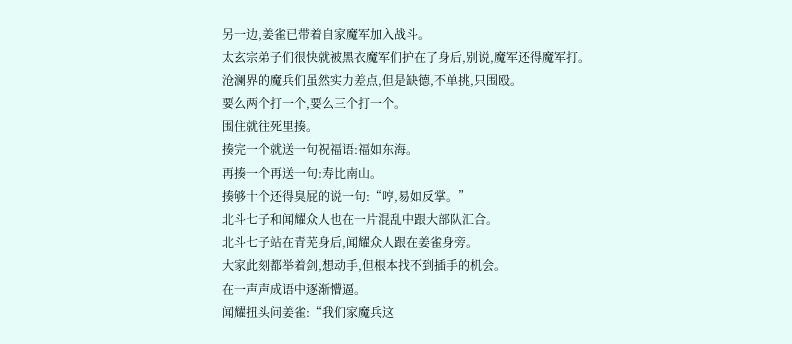另一边,姜雀已带着自家魔军加入战斗。
太玄宗弟子们很快就被黑衣魔军们护在了身后,别说,魔军还得魔军打。
沧澜界的魔兵们虽然实力差点,但是缺德,不单挑,只围殴。
要么两个打一个,要么三个打一个。
围住就往死里揍。
揍完一个就送一句祝福语:福如东海。
再揍一个再送一句:寿比南山。
揍够十个还得臭屁的说一句:“哼,易如反掌。”
北斗七子和闻耀众人也在一片混乱中跟大部队汇合。
北斗七子站在青芜身后,闻耀众人跟在姜雀身旁。
大家此刻都举着剑,想动手,但根本找不到插手的机会。
在一声声成语中逐渐懵逼。
闻耀扭头问姜雀:“我们家魔兵这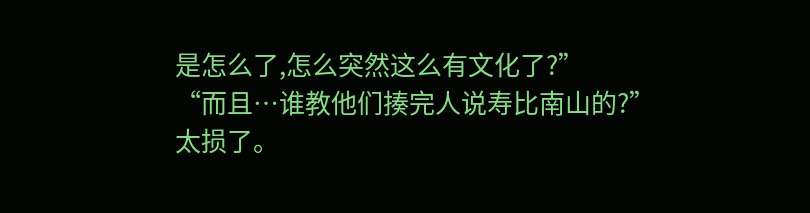是怎么了,怎么突然这么有文化了?”
“而且…谁教他们揍完人说寿比南山的?”
太损了。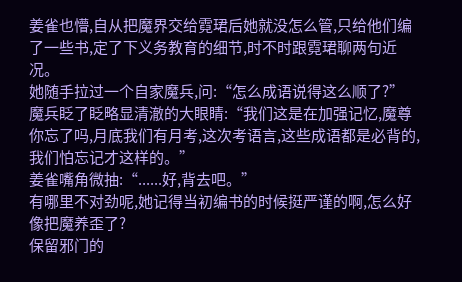姜雀也懵,自从把魔界交给霓珺后她就没怎么管,只给他们编了一些书,定了下义务教育的细节,时不时跟霓珺聊两句近况。
她随手拉过一个自家魔兵,问:“怎么成语说得这么顺了?”
魔兵眨了眨略显清澈的大眼睛:“我们这是在加强记忆,魔尊你忘了吗,月底我们有月考,这次考语言,这些成语都是必背的,我们怕忘记才这样的。”
姜雀嘴角微抽:“......好,背去吧。”
有哪里不对劲呢,她记得当初编书的时候挺严谨的啊,怎么好像把魔养歪了?
保留邪门的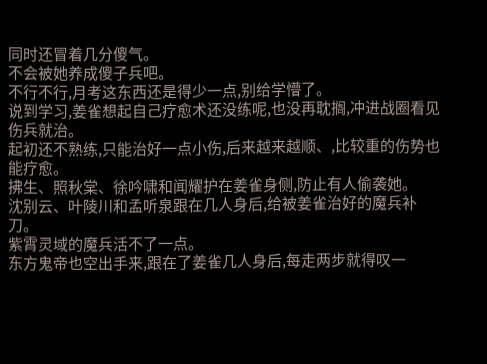同时还冒着几分傻气。
不会被她养成傻子兵吧。
不行不行,月考这东西还是得少一点,别给学懵了。
说到学习,姜雀想起自己疗愈术还没练呢,也没再耽搁,冲进战圈看见伤兵就治。
起初还不熟练,只能治好一点小伤,后来越来越顺、,比较重的伤势也能疗愈。
拂生、照秋棠、徐吟啸和闻耀护在姜雀身侧,防止有人偷袭她。
沈别云、叶陵川和孟听泉跟在几人身后,给被姜雀治好的魔兵补刀。
紫霄灵域的魔兵活不了一点。
东方鬼帝也空出手来,跟在了姜雀几人身后,每走两步就得叹一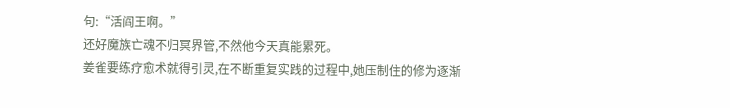句:“活阎王啊。”
还好魔族亡魂不归冥界管,不然他今天真能累死。
姜雀要练疗愈术就得引灵,在不断重复实践的过程中,她压制住的修为逐渐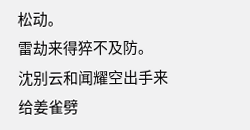松动。
雷劫来得猝不及防。
沈别云和闻耀空出手来给姜雀劈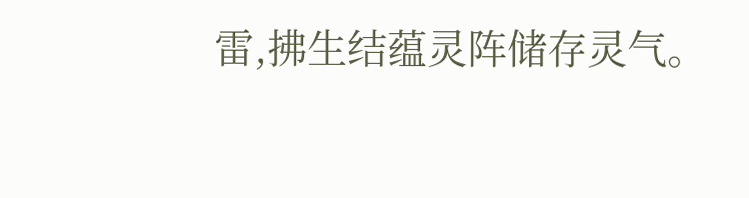雷,拂生结蕴灵阵储存灵气。